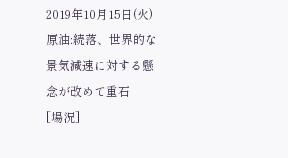2019年10月15日(火)
原油:続落、世界的な景気減速に対する懸念が改めて重石
[場況]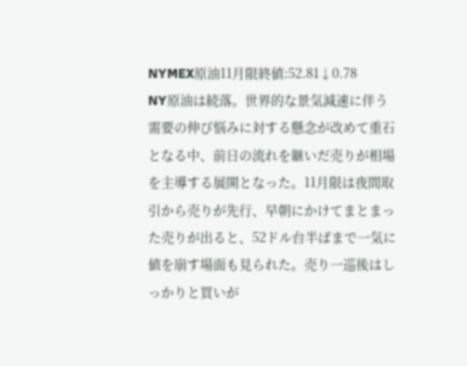NYMEX原油11月限終値:52.81↓0.78
NY原油は続落。世界的な景気減速に伴う需要の伸び悩みに対する懸念が改めて重石となる中、前日の流れを継いだ売りが相場を主導する展開となった。11月限は夜間取引から売りが先行、早朝にかけてまとまった売りが出ると、52ドル台半ばまで一気に値を崩す場面も見られた。売り一巡後はしっかりと買いが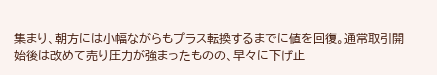集まり、朝方には小幅ながらもプラス転換するまでに値を回復。通常取引開始後は改めて売り圧力が強まったものの、早々に下げ止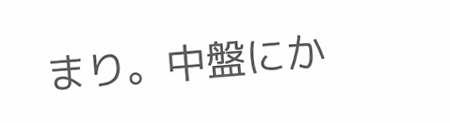まり。中盤にか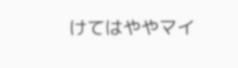けてはややマイ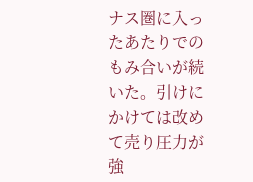ナス圏に入ったあたりでのもみ合いが続いた。引けにかけては改めて売り圧力が強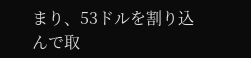まり、53ドルを割り込んで取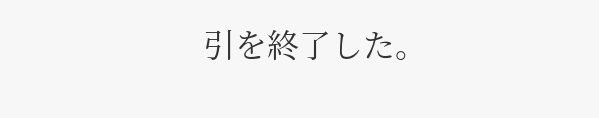引を終了した。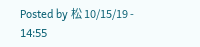Posted by 松 10/15/19 - 14:55